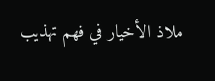ملاذ الأخيار في فهم تهذيب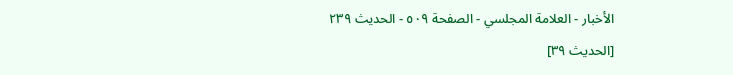الأخبار - العلامة المجلسي - الصفحة ٥٠٩ - الحديث ٢٣٩
[الحديث ٣٩]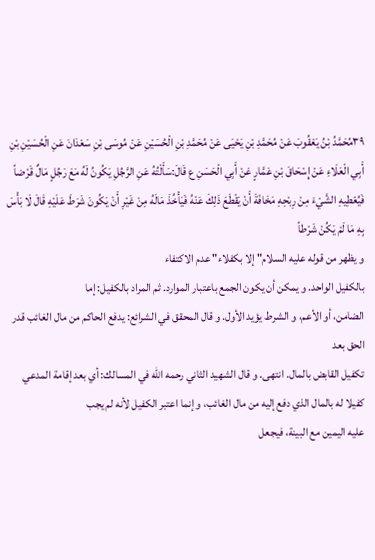٣٩مُحَمَّدُ بْنُ يَعْقُوبَ عَنْ مُحَمَّدِ بْنِ يَحْيَى عَنْ مُحَمَّدِ بْنِ الْحُسَيْنِ عَنْ مُوسَى بْنِ سَعْدَانَ عَنِ الْحُسَيْنِ بْنِ أَبِي الْعَلَاءِ عَنْ إِسْحَاقَ بْنِ عَمَّارٍ عَنْ أَبِي الْحَسَنِ ع قَالَ:سَأَلْتُهُ عَنِ الرَّجُلِ يَكُونُ لَهُ مَعَ رَجُلٍ مَالٌ قَرْضاً فَيُعْطِيهِ الشَّيْءَ مِنْ رِبْحِهِ مَخَافَةَ أَنْ يَقْطَعَ ذَلِكَ عَنْهُ فَيَأْخُذَ مَالَهُ مِنْ غَيْرِ أَنْ يَكُونَ شَرَطَ عَلَيْهِ قَالَ لَا بَأْسَ بِهِ مَا لَمْ يَكُنْ شَرْطاً
و يظهر من قوله عليه السلام" إلا بكفلاء" عدم الاكتفاء
بالكفيل الواحد. و يمكن أن يكون الجمع باعتبار الموارد. ثم المراد بالكفيل: إما
الضامن، أو الأعم، و الشرط يؤيد الأول. و قال المحقق في الشرائع: يدفع الحاكم من مال الغائب قدر الحق بعد
تكفيل القابض بالمال. انتهى. و قال الشهيد الثاني رحمه الله في المسالك: أي بعد إقامة المدعي
كفيلا له بالمال الذي دفع إليه من مال الغائب، و إنما اعتبر الكفيل لأنه لم يجب
عليه اليمين مع البينة، فيجعل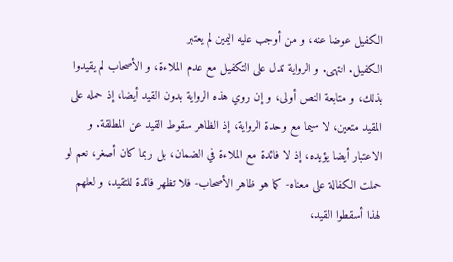الكفيل عوضا عنه، و من أوجب عليه اليمين لم يعتبر
الكفيل. انتهى. و الرواية تدل على التكفيل مع عدم الملاءة، و الأصحاب لم يقيدوا
بذلك، و متابعة النص أولى، و إن روي هذه الرواية بدون القيد أيضا، إذ حمله على
المقيد متعين، لا سيما مع وحدة الرواية، إذ الظاهر سقوط القيد عن المطلقة. و
الاعتبار أيضا يؤيده، إذ لا فائدة مع الملاءة في الضمان، بل ربما كان أصغر، نعم لو
حملت الكفالة على معناه- كما هو ظاهر الأصحاب- فلا تظهر فائدة للتقيد، و لعلهم
لهذا أسقطوا القيد،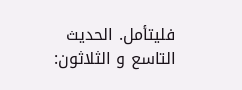فليتأمل. الحديث التاسع و الثلاثون: